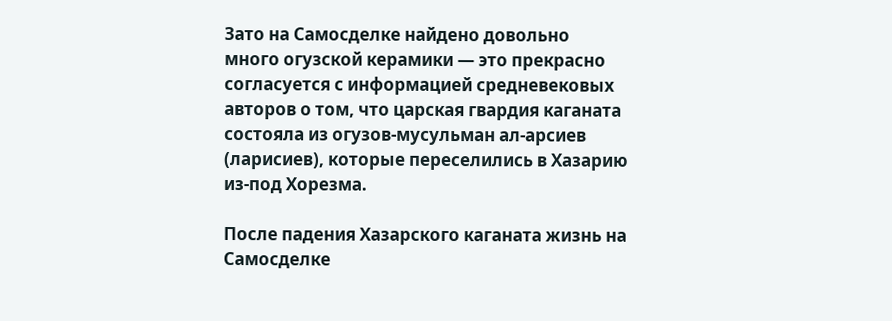Зато на Самосделке найдено довольно много огузской керамики — это прекрасно согласуется с информацией средневековых авторов о том, что царская гвардия каганата состояла из огузов-мусульман ал-арсиев (ларисиев), которые переселились в Хазарию из-под Хорезма.

После падения Хазарского каганата жизнь на Самосделке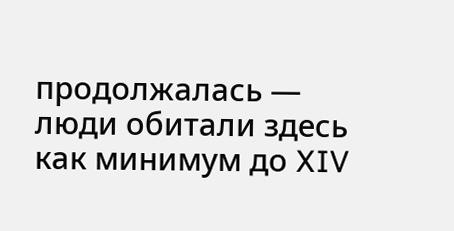продолжалась — люди обитали здесь как минимум до XIV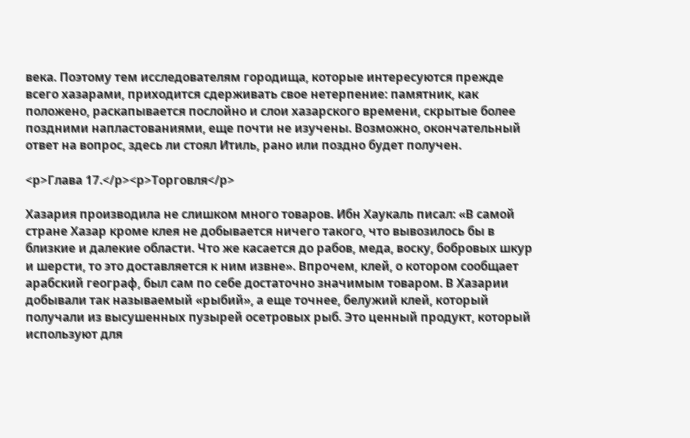века. Поэтому тем исследователям городища, которые интересуются прежде всего хазарами, приходится сдерживать свое нетерпение: памятник, как положено, раскапывается послойно и слои хазарского времени, скрытые более поздними напластованиями, еще почти не изучены. Возможно, окончательный ответ на вопрос, здесь ли стоял Итиль, рано или поздно будет получен.

<p>Глава 17.</p><p>Торговля</p>

Хазария производила не слишком много товаров. Ибн Хаукаль писал: «В самой стране Хазар кроме клея не добывается ничего такого, что вывозилось бы в близкие и далекие области. Что же касается до рабов, меда, воску, бобровых шкур и шерсти, то это доставляется к ним извне». Впрочем, клей, о котором сообщает арабский географ, был сам по себе достаточно значимым товаром. В Хазарии добывали так называемый «рыбий», а еще точнее, белужий клей, который получали из высушенных пузырей осетровых рыб. Это ценный продукт, который используют для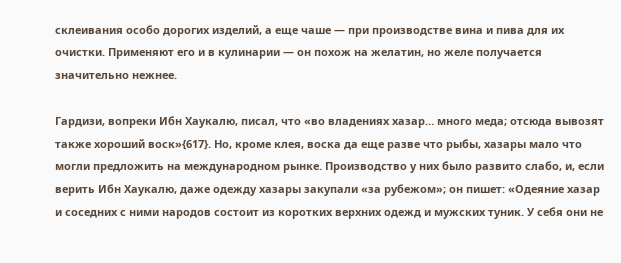склеивания особо дорогих изделий, а еще чаше — при производстве вина и пива для их очистки. Применяют его и в кулинарии — он похож на желатин, но желе получается значительно нежнее.

Гардизи, вопреки Ибн Хаукалю, писал, что «во владениях хазар… много меда; отсюда вывозят также хороший воск»{617}. Но, кроме клея, воска да еще разве что рыбы, хазары мало что могли предложить на международном рынке. Производство у них было развито слабо, и, если верить Ибн Хаукалю, даже одежду хазары закупали «за рубежом»; он пишет: «Одеяние хазар и соседних с ними народов состоит из коротких верхних одежд и мужских туник. У себя они не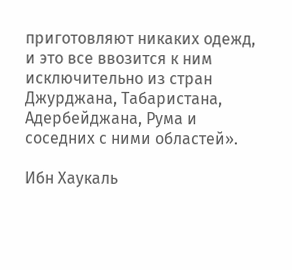приготовляют никаких одежд, и это все ввозится к ним исключительно из стран Джурджана, Табаристана, Адербейджана, Рума и соседних с ними областей».

Ибн Хаукаль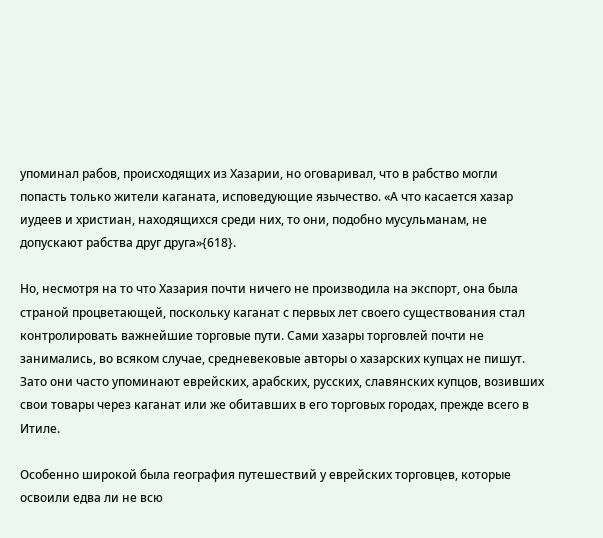упоминал рабов, происходящих из Хазарии, но оговаривал, что в рабство могли попасть только жители каганата, исповедующие язычество. «А что касается хазар иудеев и христиан, находящихся среди них, то они, подобно мусульманам, не допускают рабства друг друга»{618}.

Но, несмотря на то что Хазария почти ничего не производила на экспорт, она была страной процветающей, поскольку каганат с первых лет своего существования стал контролировать важнейшие торговые пути. Сами хазары торговлей почти не занимались, во всяком случае, средневековые авторы о хазарских купцах не пишут. Зато они часто упоминают еврейских, арабских, русских, славянских купцов, возивших свои товары через каганат или же обитавших в его торговых городах, прежде всего в Итиле.

Особенно широкой была география путешествий у еврейских торговцев, которые освоили едва ли не всю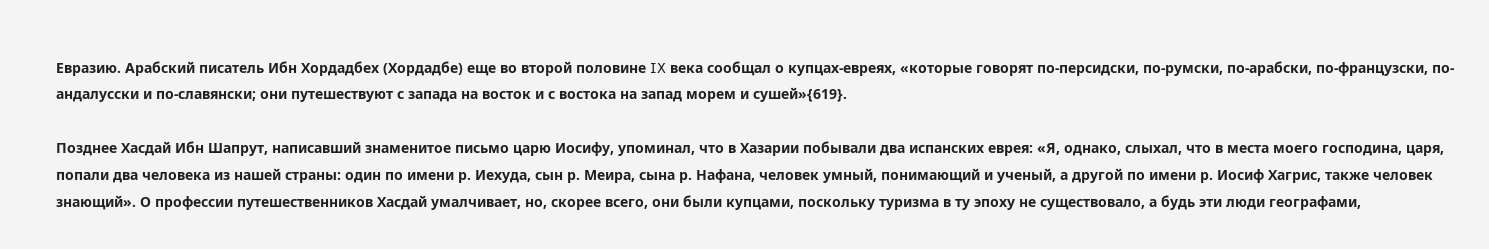Евразию. Арабский писатель Ибн Хордадбех (Хордадбе) еще во второй половине IX века сообщал о купцах-евреях, «которые говорят по-персидски, по-румски, по-арабски, по-французски, по-андалусски и по-славянски; они путешествуют с запада на восток и с востока на запад морем и сушей»{619}.

Позднее Хасдай Ибн Шапрут, написавший знаменитое письмо царю Иосифу, упоминал, что в Хазарии побывали два испанских еврея: «Я, однако, слыхал, что в места моего господина, царя, попали два человека из нашей страны: один по имени р. Иехуда, сын р. Меира, сына р. Нафана, человек умный, понимающий и ученый, а другой по имени р. Иосиф Хагрис, также человек знающий». О профессии путешественников Хасдай умалчивает, но, скорее всего, они были купцами, поскольку туризма в ту эпоху не существовало, а будь эти люди географами,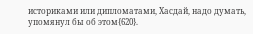историками или дипломатами, Хасдай, надо думать, упомянул бы об этом{620}.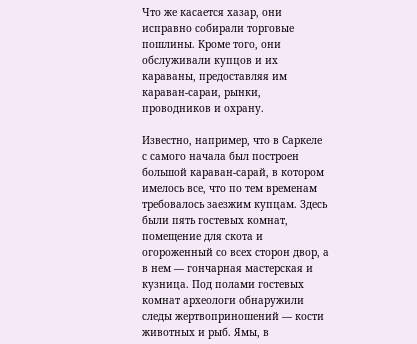Что же касается хазар, они исправно собирали торговые пошлины. Кроме того, они обслуживали купцов и их караваны, предоставляя им караван-сараи, рынки, проводников и охрану.

Известно, например, что в Саркеле с самого начала был построен большой караван-сарай, в котором имелось все, что по тем временам требовалось заезжим купцам. Здесь были пять гостевых комнат, помещение для скота и огороженный со всех сторон двор, а в нем — гончарная мастерская и кузница. Под полами гостевых комнат археологи обнаружили следы жертвоприношений — кости животных и рыб. Ямы, в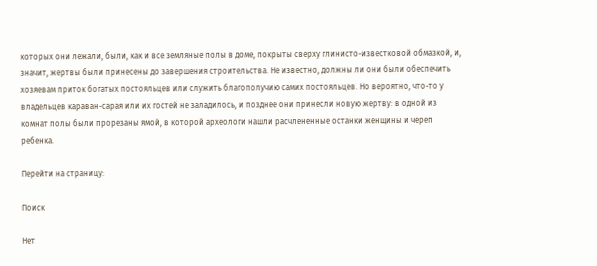которых они лежали, были, как и все земляные полы в доме, покрыты сверху глинисто-известковой обмазкой, и, значит, жертвы были принесены до завершения строительства. Не известно, должны ли они были обеспечить хозяевам приток богатых постояльцев или служить благополучию самих постояльцев. Но вероятно, что-то у владельцев караван-сарая или их гостей не заладилось, и позднее они принесли новую жертву: в одной из комнат полы были прорезаны ямой, в которой археологи нашли расчлененные останки женщины и череп ребенка.

Перейти на страницу:

Поиск

Нет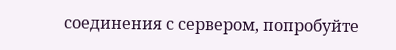соединения с сервером, попробуйте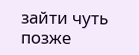зайти чуть позже